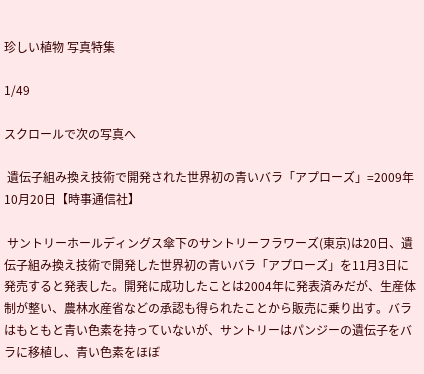珍しい植物 写真特集

1/49

スクロールで次の写真へ

 遺伝子組み換え技術で開発された世界初の青いバラ「アプローズ」=2009年10月20日【時事通信社】

 サントリーホールディングス傘下のサントリーフラワーズ(東京)は20日、遺伝子組み換え技術で開発した世界初の青いバラ「アプローズ」を11月3日に発売すると発表した。開発に成功したことは2004年に発表済みだが、生産体制が整い、農林水産省などの承認も得られたことから販売に乗り出す。バラはもともと青い色素を持っていないが、サントリーはパンジーの遺伝子をバラに移植し、青い色素をほぼ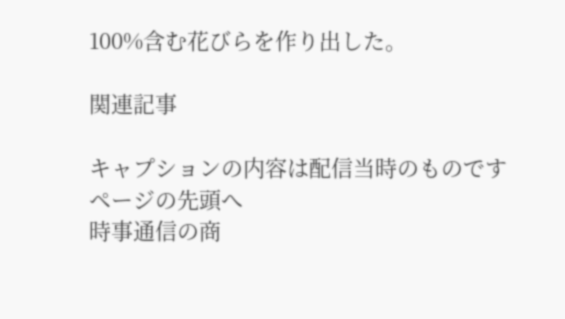100%含む花びらを作り出した。

関連記事

キャプションの内容は配信当時のものです
ページの先頭へ
時事通信の商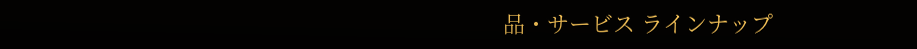品・サービス ラインナップ